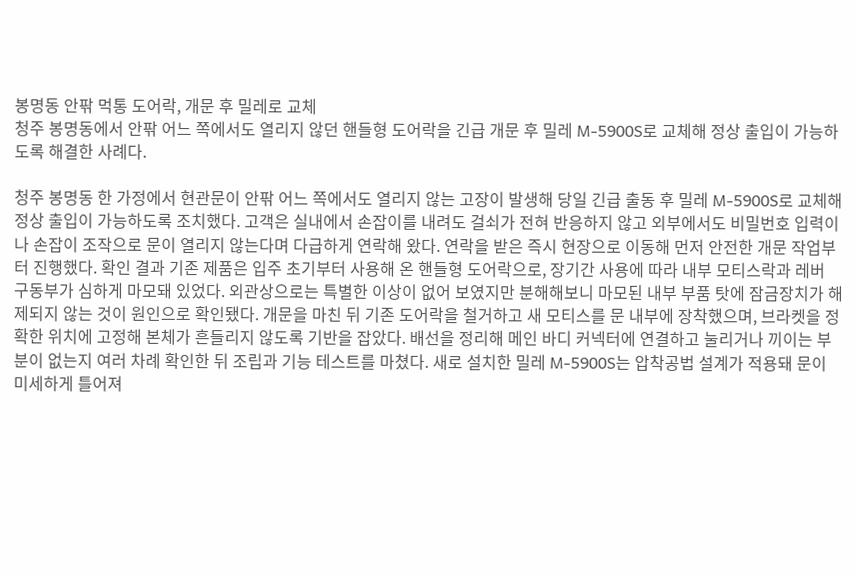봉명동 안팎 먹통 도어락, 개문 후 밀레로 교체
청주 봉명동에서 안팎 어느 쪽에서도 열리지 않던 핸들형 도어락을 긴급 개문 후 밀레 M-5900S로 교체해 정상 출입이 가능하도록 해결한 사례다.

청주 봉명동 한 가정에서 현관문이 안팎 어느 쪽에서도 열리지 않는 고장이 발생해 당일 긴급 출동 후 밀레 M-5900S로 교체해 정상 출입이 가능하도록 조치했다. 고객은 실내에서 손잡이를 내려도 걸쇠가 전혀 반응하지 않고 외부에서도 비밀번호 입력이나 손잡이 조작으로 문이 열리지 않는다며 다급하게 연락해 왔다. 연락을 받은 즉시 현장으로 이동해 먼저 안전한 개문 작업부터 진행했다. 확인 결과 기존 제품은 입주 초기부터 사용해 온 핸들형 도어락으로, 장기간 사용에 따라 내부 모티스락과 레버 구동부가 심하게 마모돼 있었다. 외관상으로는 특별한 이상이 없어 보였지만 분해해보니 마모된 내부 부품 탓에 잠금장치가 해제되지 않는 것이 원인으로 확인됐다. 개문을 마친 뒤 기존 도어락을 철거하고 새 모티스를 문 내부에 장착했으며, 브라켓을 정확한 위치에 고정해 본체가 흔들리지 않도록 기반을 잡았다. 배선을 정리해 메인 바디 커넥터에 연결하고 눌리거나 끼이는 부분이 없는지 여러 차례 확인한 뒤 조립과 기능 테스트를 마쳤다. 새로 설치한 밀레 M-5900S는 압착공법 설계가 적용돼 문이 미세하게 틀어져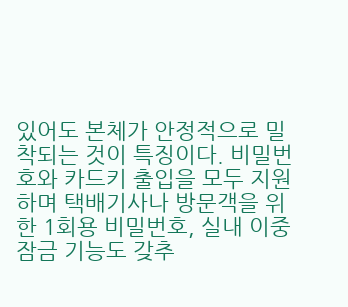있어도 본체가 안정적으로 밀착되는 것이 특징이다. 비밀번호와 카드키 출입을 모두 지원하며 택배기사나 방문객을 위한 1회용 비밀번호, 실내 이중 잠금 기능도 갖추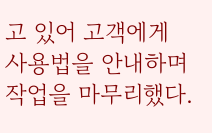고 있어 고객에게 사용법을 안내하며 작업을 마무리했다.